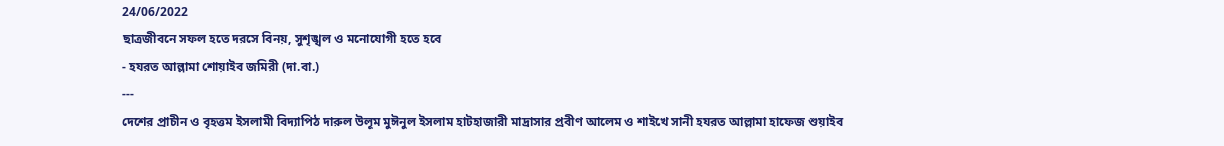24/06/2022
ছাত্রজীবনে সফল হতে দরসে বিনয়, সুশৃঙ্খল ও মনোযোগী হতে হবে
- হযরত আল্লামা শোয়াইব জমিরী (দা.বা.)
---
দেশের প্রাচীন ও বৃহত্তম ইসলামী বিদ্যাপিঠ দারুল উলূম মুঈনুল ইসলাম হাটহাজারী মাদ্রাসার প্রবীণ আলেম ও শাইখে সানী হযরত আল্লামা হাফেজ শুয়াইব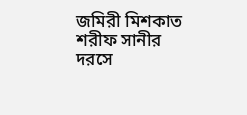জমিরী মিশকাত শরীফ সানীর দরসে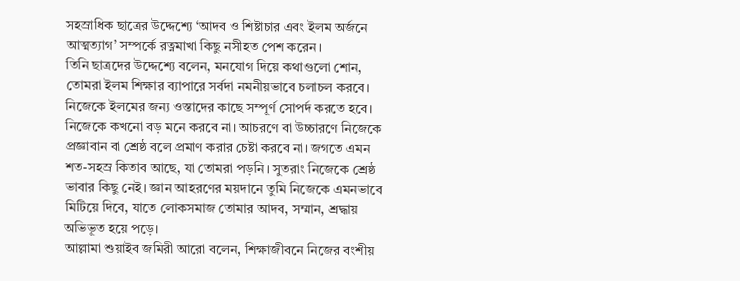সহস্রাধিক ছাত্রের উদ্দেশ্যে ‘আদব ও শিষ্টাচার এবং ইলম অর্জনে আত্মত্যাগ’ সম্পর্কে রত্নমাখা কিছু নসীহত পেশ করেন।
তিনি ছাত্রদের উদ্দেশ্যে বলেন, মনযোগ দিয়ে কথাগুলো শোন, তোমরা ইলম শিক্ষার ব্যাপারে সর্বদা নমনীয়ভাবে চলাচল করবে। নিজেকে ইলমের জন্য ওস্তাদের কাছে সম্পূর্ণ সোপর্দ করতে হবে। নিজেকে কখনো বড় মনে করবে না। আচরণে বা উচ্চারণে নিজেকে প্রজ্ঞাবান বা শ্রেষ্ঠ বলে প্রমাণ করার চেষ্টা করবে না। জগতে এমন শত-সহস্র কিতাব আছে, যা তোমরা পড়নি। সুতরাং নিজেকে শ্রেষ্ঠ ভাবার কিছু নেই। জ্ঞান আহরণের ময়দানে তুমি নিজেকে এমনভাবে মিটিয়ে দিবে, যাতে লোকসমাজ তোমার আদব, সম্মান, শ্রদ্ধায় অভিভূত হয়ে পড়ে।
আল্লামা শুয়াইব জমিরী আরো বলেন, শিক্ষাজীবনে নিজের বংশীয়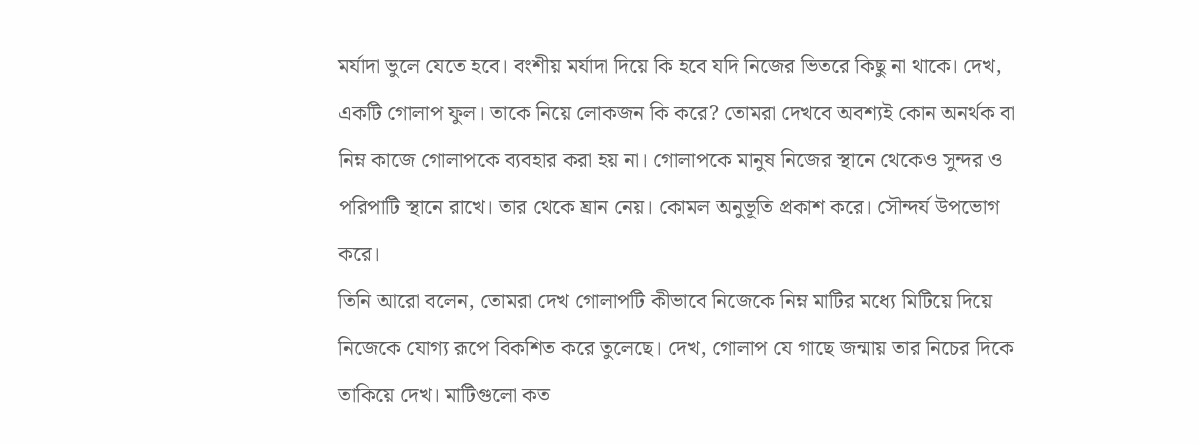মর্যাদা ভুলে যেতে হবে। বংশীয় মর্যাদা দিয়ে কি হবে যদি নিজের ভিতরে কিছু না থাকে। দেখ, একটি গোলাপ ফুল। তাকে নিয়ে লোকজন কি করে? তোমরা দেখবে অবশ্যই কোন অনর্থক বা নিম্ন কাজে গোলাপকে ব্যবহার করা হয় না। গোলাপকে মানুষ নিজের স্থানে থেকেও সুন্দর ও পরিপাটি স্থানে রাখে। তার থেকে ঘ্রান নেয়। কোমল অনুভূতি প্রকাশ করে। সৌন্দর্য উপভোগ করে।
তিনি আরো বলেন, তোমরা দেখ গোলাপটি কীভাবে নিজেকে নিম্ন মাটির মধ্যে মিটিয়ে দিয়ে নিজেকে যোগ্য রূপে বিকশিত করে তুলেছে। দেখ, গোলাপ যে গাছে জন্মায় তার নিচের দিকে তাকিয়ে দেখ। মাটিগুলো কত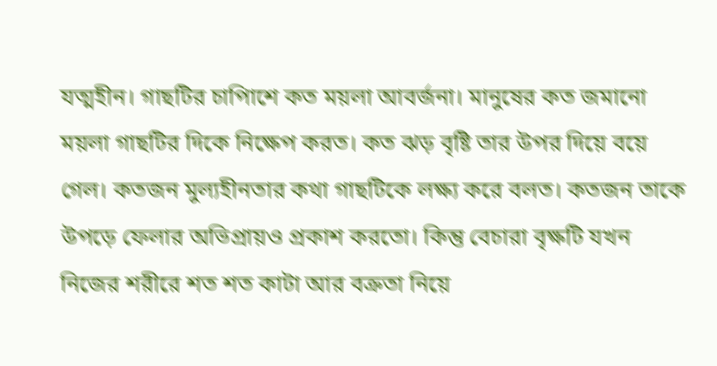যত্মহীন। গাছটির চাপিাশে কত ময়লা আবর্জনা। মানুষের কত জমানো ময়লা গাছটির দিকে নিক্ষেপ করত। কত ঝড় বৃষ্টি তার উপর দিয়ে বয়ে গেল। কতজন মুল্যহীনতার কথা গাছটিকে লক্ষ্য করে বলত। কতজন তাকে উপড়ে ফেলার অভিপ্রায়ও প্রকাশ করতো। কিন্তু বেচারা বৃক্ষটি যখন নিজের শরীরে শত শত কাটা আর বক্রতা নিয়ে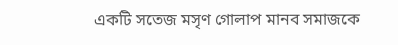একটি সতেজ মসৃণ গোলাপ মানব সমাজকে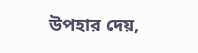উপহার দেয়,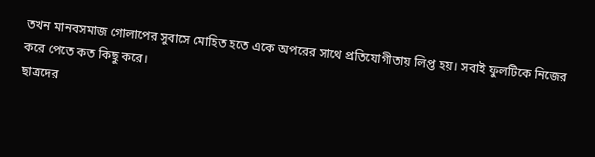তখন মানবসমাজ গোলাপের সুবাসে মোহিত হতে একে অপরের সাথে প্রতিযোগীতায় লিপ্ত হয়। সবাই ফুলটিকে নিজের করে পেতে কত কিছু করে।
ছাত্রদের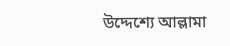উদ্দেশ্যে আল্লামা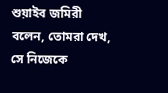শুয়াইব জমিরী বলেন, তোমরা দেখ, সে নিজেকে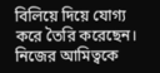বিলিয়ে দিয়ে যোগ্য করে তৈরি করেছেন। নিজের আমিত্বকে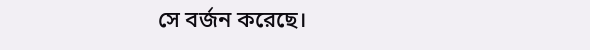সে বর্জন করেছে।